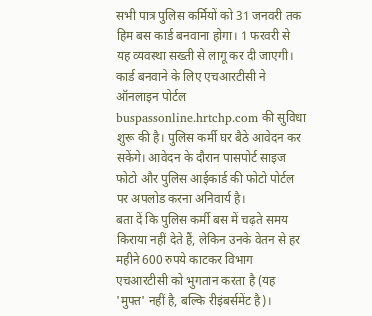सभी पात्र पुलिस कर्मियों को 31 जनवरी तक हिम बस कार्ड बनवाना होगा। 1 फरवरी से यह व्यवस्था सख्ती से लागू कर दी जाएगी। कार्ड बनवाने के लिए एचआरटीसी ने ऑनलाइन पोर्टल buspassonline.hrtchp.com की सुविधा शुरू की है। पुलिस कर्मी घर बैठे आवेदन कर सकेंगे। आवेदन के दौरान पासपोर्ट साइज फोटो और पुलिस आईकार्ड की फोटो पोर्टल पर अपलोड करना अनिवार्य है।
बता दें कि पुलिस कर्मी बस में चढ़ते समय किराया नहीं देते हैं, लेकिन उनके वेतन से हर महीने 600 रुपये काटकर विभाग एचआरटीसी को भुगतान करता है (यह 'मुफ्त' नहीं है, बल्कि रीइंबर्समेंट है)।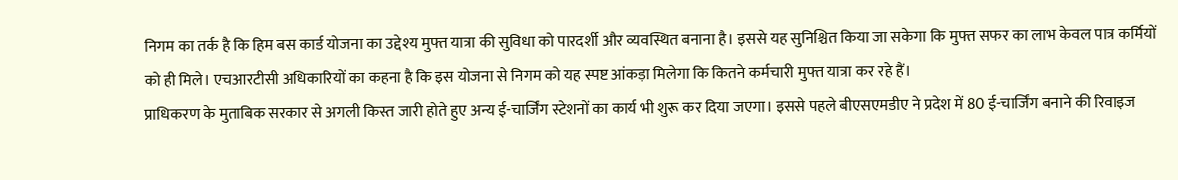निगम का तर्क है कि हिम बस कार्ड योजना का उद्देश्य मुफ्त यात्रा की सुविधा को पारदर्शी और व्यवस्थित बनाना है। इससे यह सुनिश्चित किया जा सकेगा कि मुफ्त सफर का लाभ केवल पात्र कर्मियों को ही मिले। एचआरटीसी अधिकारियों का कहना है कि इस योजना से निगम को यह स्पष्ट आंकड़ा मिलेगा कि कितने कर्मचारी मुफ्त यात्रा कर रहे हैं।
प्राधिकरण के मुताबिक सरकार से अगली किस्त जारी होते हुए अन्य ई-चार्जिंग स्टेशनों का कार्य भी शुरू कर दिया जएगा। इससे पहले बीएसएमडीए ने प्रदेश में 80 ई-चार्जिंग बनाने की रिवाइज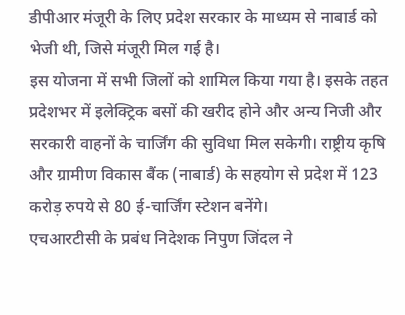डीपीआर मंजूरी के लिए प्रदेश सरकार के माध्यम से नाबार्ड को भेजी थी, जिसे मंजूरी मिल गई है।
इस योजना में सभी जिलों को शामिल किया गया है। इसके तहत प्रदेशभर में इलेक्ट्रिक बसों की खरीद होने और अन्य निजी और सरकारी वाहनों के चार्जिंग की सुविधा मिल सकेगी। राष्ट्रीय कृषि और ग्रामीण विकास बैंक (नाबार्ड) के सहयोग से प्रदेश में 123 करोड़ रुपये से 80 ई-चार्जिंग स्टेशन बनेंगे।
एचआरटीसी के प्रबंध निदेशक निपुण जिंदल ने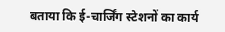बताया कि ई-चार्जिंग स्टेशनों का कार्य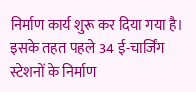निर्माण कार्य शुरू कर दिया गया है। इसके तहत पहले 34 ई-चार्जिंग स्टेशनों के निर्माण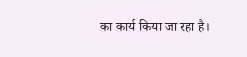का कार्य किया जा रहा है।